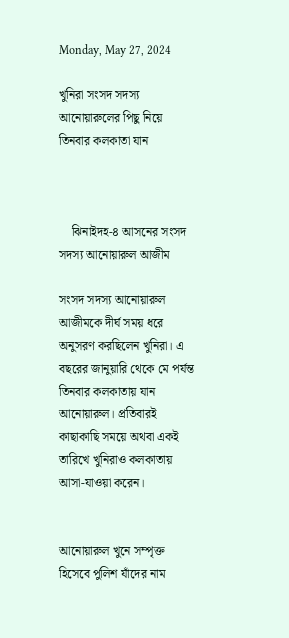Monday, May 27, 2024

খুনিরা সংসদ সদস্য আনোয়ারুলের পিছু নিয়ে তিনবার কলকাতা যান



    ঝিনাইদহ-৪ আসনের সংসদ সদস্য আনোয়ারুল আজীম

সংসদ সদস্য আনোয়ারুল আজীমকে দীর্ঘ সময় ধরে অনুসরণ করছিলেন খুনিরা। এ বছরের জানুয়ারি থেকে মে পর্যন্ত তিনবার কলকাতায় যান আনোয়ারুল। প্রতিবারই কাছাকাছি সময়ে অথবা একই তারিখে খুনিরাও কলকাতায় আসা-যাওয়া করেন।


আনোয়ারুল খুনে সম্পৃক্ত হিসেবে পুলিশ যাঁদের নাম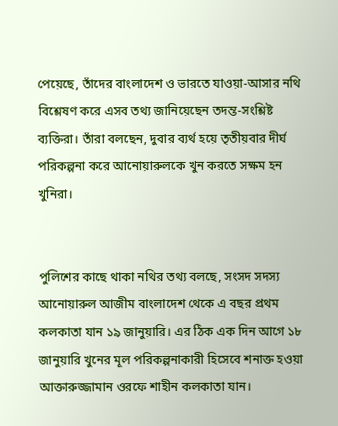পেয়েছে, তাঁদের বাংলাদেশ ও ভারতে যাওয়া-আসার নথি বিশ্লেষণ করে এসব তথ্য জানিয়েছেন তদন্ত-সংশ্লিষ্ট ব্যক্তিরা। তাঁরা বলছেন, দুবার ব্যর্থ হয়ে তৃতীয়বার দীর্ঘ পরিকল্পনা করে আনোয়ারুলকে খুন করতে সক্ষম হন খুনিরা।


পুলিশের কাছে থাকা নথির তথ্য বলছে, সংসদ সদস্য আনোয়ারুল আজীম বাংলাদেশ থেকে এ বছর প্রথম কলকাতা যান ১৯ জানুয়ারি। এর ঠিক এক দিন আগে ১৮ জানুয়ারি খুনের মূল পরিকল্পনাকারী হিসেবে শনাক্ত হওয়া আক্তারুজ্জামান ওরফে শাহীন কলকাতা যান।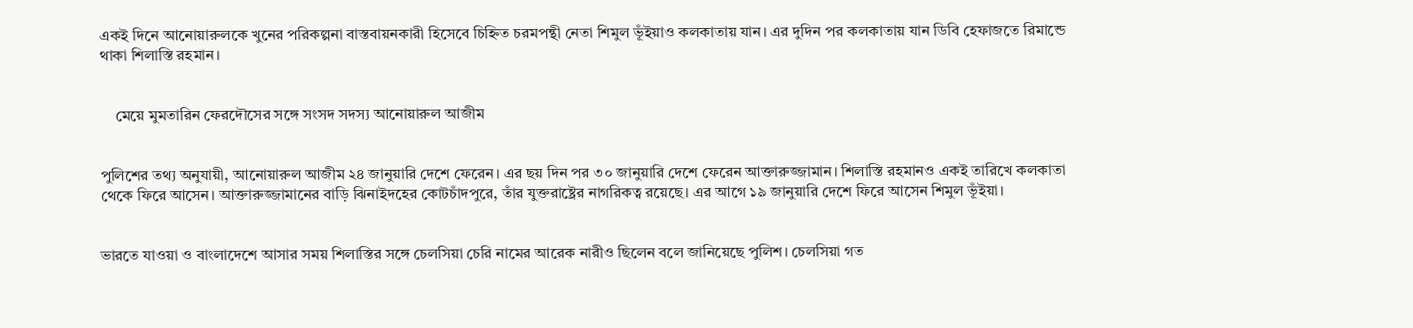একই দিনে আনোয়ারুলকে খুনের পরিকল্পনা বাস্তবায়নকারী হিসেবে চিহ্নিত চরমপন্থী নেতা শিমুল ভূঁইয়াও কলকাতায় যান। এর দুদিন পর কলকাতায় যান ডিবি হেফাজতে রিমান্ডে থাকা শিলাস্তি রহমান।


    মেয়ে মুমতারিন ফেরদৌসের সঙ্গে সংসদ সদস্য আনোয়ারুল আজীম


পুলিশের তথ্য অনুযায়ী, আনোয়ারুল আজীম ২৪ জানুয়ারি দেশে ফেরেন। এর ছয় দিন পর ৩০ জানুয়ারি দেশে ফেরেন আক্তারুজ্জামান। শিলাস্তি রহমানও একই তারিখে কলকাতা থেকে ফিরে আসেন। আক্তারুজ্জামানের বাড়ি ঝিনাইদহের কোটচাঁদপুরে, তাঁর যুক্তরাষ্ট্রের নাগরিকত্ব রয়েছে। এর আগে ১৯ জানুয়ারি দেশে ফিরে আসেন শিমুল ভূঁইয়া।


ভারতে যাওয়া ও বাংলাদেশে আসার সময় শিলাস্তির সঙ্গে চেলসিয়া চেরি নামের আরেক নারীও ছিলেন বলে জানিয়েছে পুলিশ। চেলসিয়া গত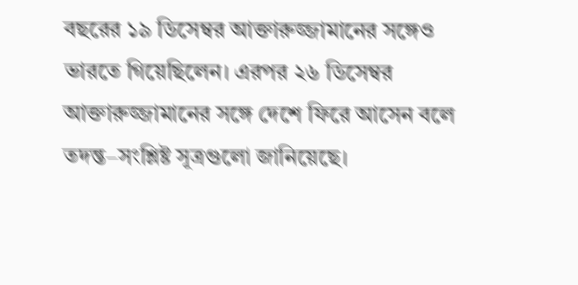বছরের ১৯ ডিসেম্বর আক্তারুজ্জামানের সঙ্গেও ভারতে গিয়েছিলেন। এরপর ২৬ ডিসেম্বর আক্তারুজ্জামানের সঙ্গে দেশে ফিরে আসেন বলে তদন্ত–সংশ্লিষ্ট সূত্রগুলো জানিয়েছে।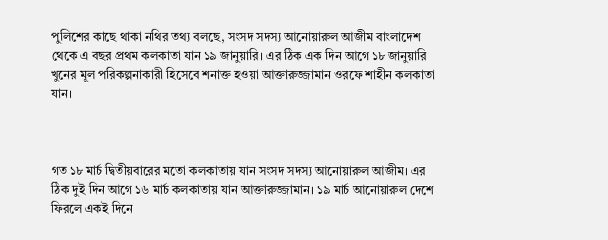পুলিশের কাছে থাকা নথির তথ্য বলছে, সংসদ সদস্য আনোয়ারুল আজীম বাংলাদেশ থেকে এ বছর প্রথম কলকাতা যান ১৯ জানুয়ারি। এর ঠিক এক দিন আগে ১৮ জানুয়ারি খুনের মূল পরিকল্পনাকারী হিসেবে শনাক্ত হওয়া আক্তারুজ্জামান ওরফে শাহীন কলকাতা যান।



গত ১৮ মার্চ দ্বিতীয়বারের মতো কলকাতায় যান সংসদ সদস্য আনোয়ারুল আজীম। এর ঠিক দুই দিন আগে ১৬ মার্চ কলকাতায় যান আক্তারুজ্জামান। ১৯ মার্চ আনোয়ারুল দেশে ফিরলে একই দিনে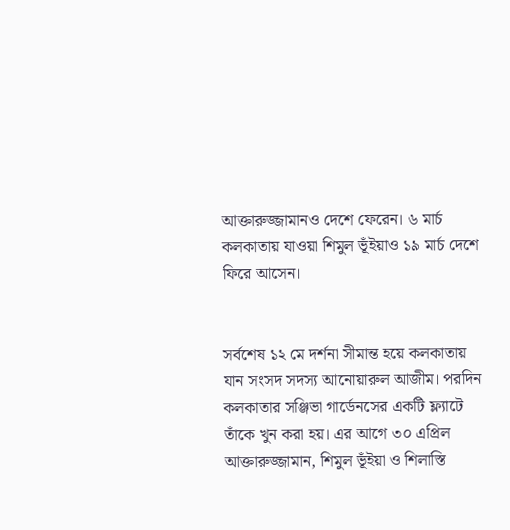আক্তারুজ্জামানও দেশে ফেরেন। ৬ মার্চ কলকাতায় যাওয়া শিমুল ভূঁইয়াও ১৯ মার্চ দেশে ফিরে আসেন।


সর্বশেষ ১২ মে দর্শনা সীমান্ত হয়ে কলকাতায় যান সংসদ সদস্য আনোয়ারুল আজীম। পরদিন কলকাতার সঞ্জিভা গার্ডেনসের একটি ফ্ল্যাটে তাঁকে খুন করা হয়। এর আগে ৩০ এপ্রিল আক্তারুজ্জামান, শিমুল ভূঁইয়া ও শিলাস্তি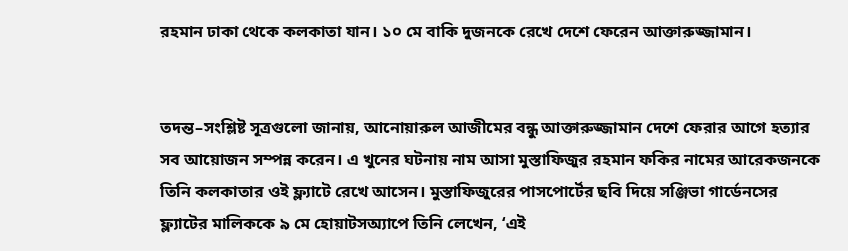রহমান ঢাকা থেকে কলকাতা যান। ১০ মে বাকি দুজনকে রেখে দেশে ফেরেন আক্তারুজ্জামান।


তদন্ত–সংশ্লিষ্ট সূত্রগুলো জানায়, আনোয়ারুল আজীমের বন্ধু আক্তারুজ্জামান দেশে ফেরার আগে হত্যার সব আয়োজন সম্পন্ন করেন। এ খুনের ঘটনায় নাম আসা মুস্তাফিজুর রহমান ফকির নামের আরেকজনকে তিনি কলকাতার ওই ফ্ল্যাটে রেখে আসেন। মুস্তাফিজুরের পাসপোর্টের ছবি দিয়ে সঞ্জিভা গার্ডেনসের ফ্ল্যাটের মালিককে ৯ মে হোয়াটসঅ্যাপে তিনি লেখেন, ‘এই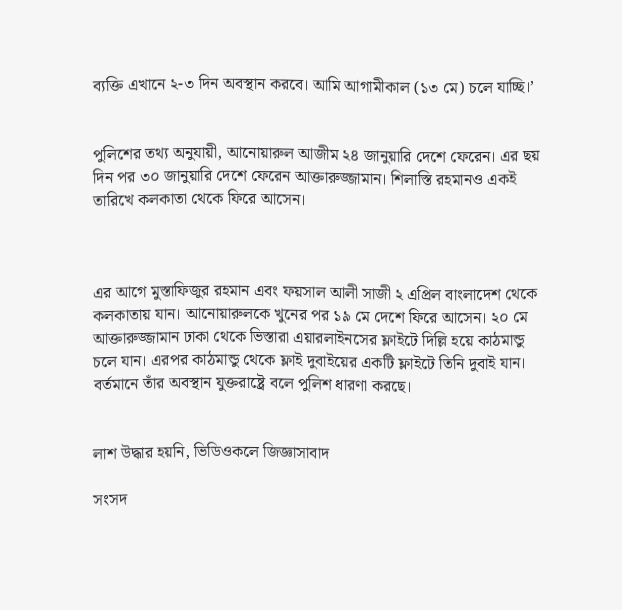ব্যক্তি এখানে ২-৩ দিন অবস্থান করবে। আমি আগামীকাল (১৩ মে) চলে যাচ্ছি।’


পুলিশের তথ্য অনুযায়ী, আনোয়ারুল আজীম ২৪ জানুয়ারি দেশে ফেরেন। এর ছয় দিন পর ৩০ জানুয়ারি দেশে ফেরেন আক্তারুজ্জামান। শিলাস্তি রহমানও একই তারিখে কলকাতা থেকে ফিরে আসেন।



এর আগে মুস্তাফিজুর রহমান এবং ফয়সাল আলী সাজী ২ এপ্রিল বাংলাদেশ থেকে কলকাতায় যান। আনোয়ারুলকে খুনের পর ১৯ মে দেশে ফিরে আসেন। ২০ মে আক্তারুজ্জামান ঢাকা থেকে ভিস্তারা এয়ারলাইনসের ফ্লাইটে দিল্লি হয়ে কাঠমান্ডু চলে যান। এরপর কাঠমান্ডু থেকে ফ্লাই দুবাইয়ের একটি ফ্লাইটে তিনি দুবাই যান। বর্তমানে তাঁর অবস্থান যুক্তরাষ্ট্রে বলে পুলিশ ধারণা করছে।


লাশ উদ্ধার হয়নি, ভিডিওকলে জিজ্ঞাসাবাদ

সংসদ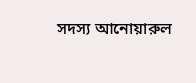সদস্য আনোয়ারুল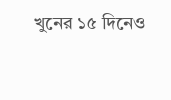খুনের ১৫ দিনেও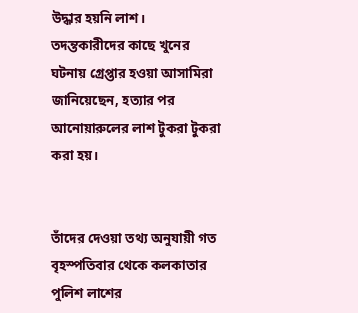উদ্ধার হয়নি লাশ। তদন্তকারীদের কাছে খুনের ঘটনায় গ্রেপ্তার হওয়া আসামিরা জানিয়েছেন, হত্যার পর আনোয়ারুলের লাশ টুকরা টুকরা করা হয়।


তাঁদের দেওয়া তথ্য অনুযায়ী গত বৃহস্পতিবার থেকে কলকাতার পুলিশ লাশের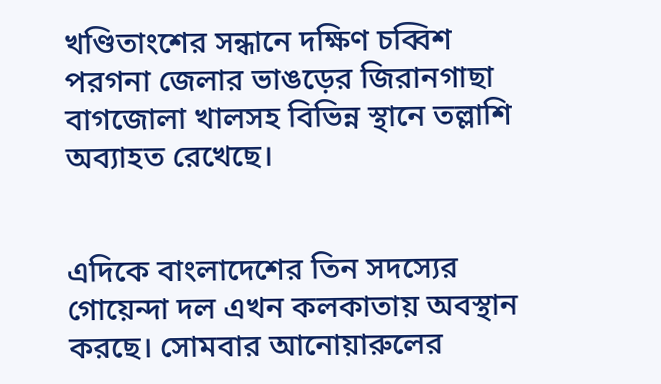খণ্ডিতাংশের সন্ধানে দক্ষিণ চব্বিশ পরগনা জেলার ভাঙড়ের জিরানগাছা বাগজোলা খালসহ বিভিন্ন স্থানে তল্লাশি অব্যাহত রেখেছে।


এদিকে বাংলাদেশের তিন সদস্যের গোয়েন্দা দল এখন কলকাতায় অবস্থান করছে। সোমবার আনোয়ারুলের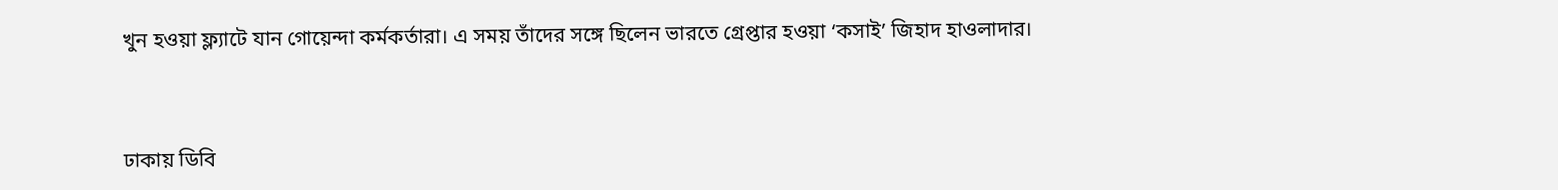খুন হওয়া ফ্ল্যাটে যান গোয়েন্দা কর্মকর্তারা। এ সময় তাঁদের সঙ্গে ছিলেন ভারতে গ্রেপ্তার হওয়া ‘কসাই’ জিহাদ হাওলাদার।


ঢাকায় ডিবি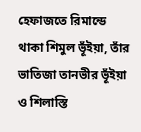হেফাজতে রিমান্ডে থাকা শিমুল ভূঁইয়া, তাঁর ভাতিজা তানভীর ভূঁইয়া ও শিলাস্তি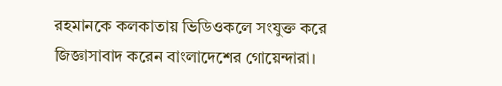রহমানকে কলকাতায় ভিডিওকলে সংযুক্ত করে জিজ্ঞাসাবাদ করেন বাংলাদেশের গোয়েন্দারা।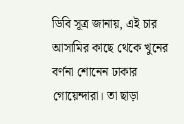ডিবি সূত্র জানায়, এই চার আসামির কাছে থেকে খুনের বর্ণনা শোনেন ঢাকার গোয়েন্দারা। তা ছাড়া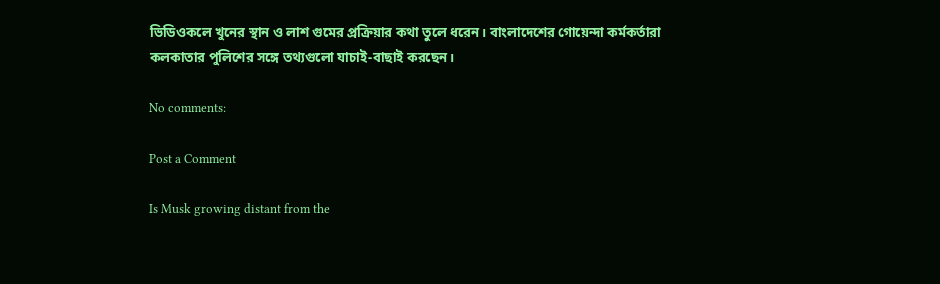ভিডিওকলে খুনের স্থান ও লাশ গুমের প্রক্রিয়ার কথা তুলে ধরেন। বাংলাদেশের গোয়েন্দা কর্মকর্তারা কলকাতার পুলিশের সঙ্গে তথ্যগুলো যাচাই-বাছাই করছেন।

No comments:

Post a Comment

Is Musk growing distant from the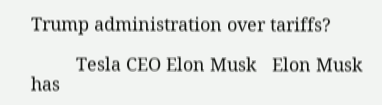Trump administration over tariffs?

         Tesla CEO Elon Musk   Elon Musk has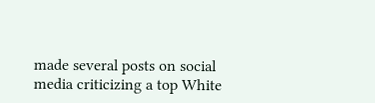made several posts on social media criticizing a top White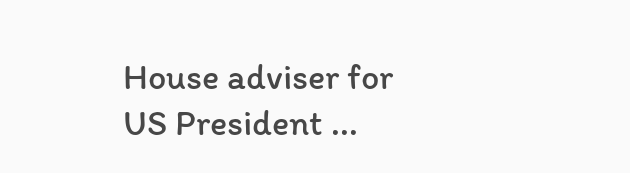House adviser for US President ...